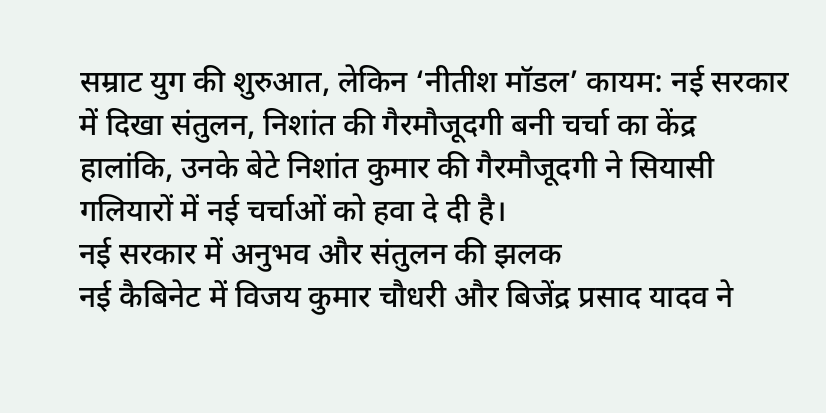सम्राट युग की शुरुआत, लेकिन ‘नीतीश मॉडल’ कायम: नई सरकार में दिखा संतुलन, निशांत की गैरमौजूदगी बनी चर्चा का केंद्र
हालांकि, उनके बेटे निशांत कुमार की गैरमौजूदगी ने सियासी गलियारों में नई चर्चाओं को हवा दे दी है।
नई सरकार में अनुभव और संतुलन की झलक
नई कैबिनेट में विजय कुमार चौधरी और बिजेंद्र प्रसाद यादव ने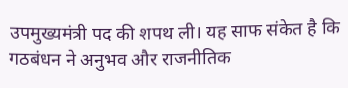उपमुख्यमंत्री पद की शपथ ली। यह साफ संकेत है कि गठबंधन ने अनुभव और राजनीतिक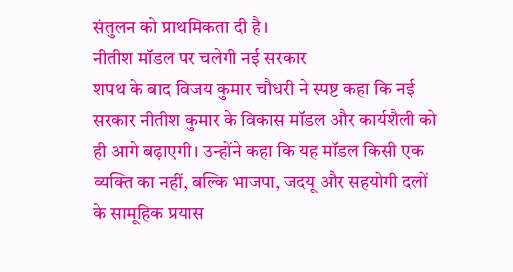संतुलन को प्राथमिकता दी है।
नीतीश मॉडल पर चलेगी नई सरकार
शपथ के बाद विजय कुमार चौधरी ने स्पष्ट कहा कि नई सरकार नीतीश कुमार के विकास मॉडल और कार्यशैली को ही आगे बढ़ाएगी। उन्होंने कहा कि यह मॉडल किसी एक व्यक्ति का नहीं, बल्कि भाजपा, जदयू और सहयोगी दलों के सामूहिक प्रयास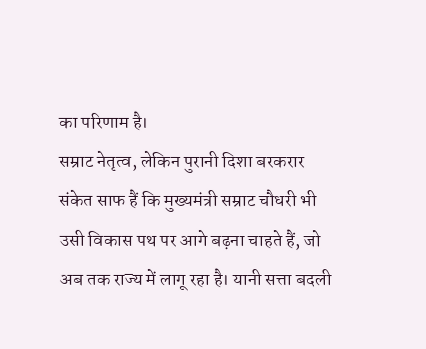का परिणाम है।
सम्राट नेतृत्व, लेकिन पुरानी दिशा बरकरार
संकेत साफ हैं कि मुख्यमंत्री सम्राट चौधरी भी उसी विकास पथ पर आगे बढ़ना चाहते हैं, जो अब तक राज्य में लागू रहा है। यानी सत्ता बदली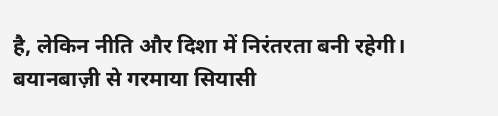है, लेकिन नीति और दिशा में निरंतरता बनी रहेगी।
बयानबाज़ी से गरमाया सियासी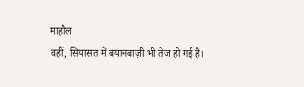माहौल
वहीं, सियासत में बयानबाज़ी भी तेज हो गई है।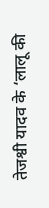तेजश्वी यादव के ‘लालू की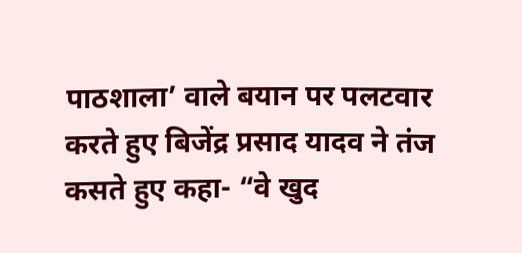पाठशाला’ वाले बयान पर पलटवार करते हुए बिजेंद्र प्रसाद यादव ने तंज कसते हुए कहा- “वे खुद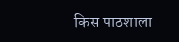किस पाठशाला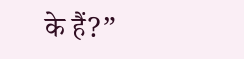के हैं?”